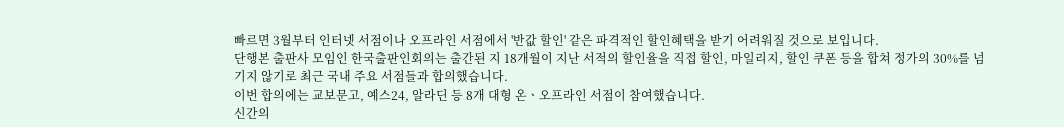빠르면 3월부터 인터넷 서점이나 오프라인 서점에서 '반값 할인' 같은 파격적인 할인혜택을 받기 어려워질 것으로 보입니다.
단행본 출판사 모임인 한국출판인회의는 출간된 지 18개월이 지난 서적의 할인율을 직접 할인, 마일리지, 할인 쿠폰 등을 합쳐 정가의 30%를 넘기지 않기로 최근 국내 주요 서점들과 합의했습니다.
이번 합의에는 교보문고, 예스24, 알라딘 등 8개 대형 온ㆍ오프라인 서점이 참여했습니다.
신간의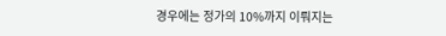경우에는 정가의 10%까지 이뤄지는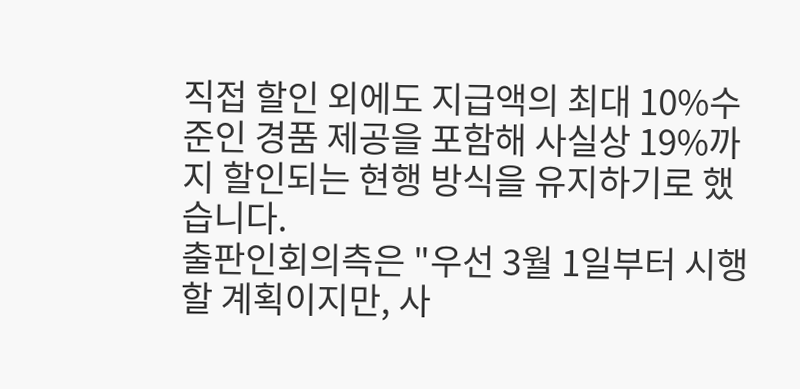직접 할인 외에도 지급액의 최대 10%수준인 경품 제공을 포함해 사실상 19%까지 할인되는 현행 방식을 유지하기로 했습니다.
출판인회의측은 "우선 3월 1일부터 시행할 계획이지만, 사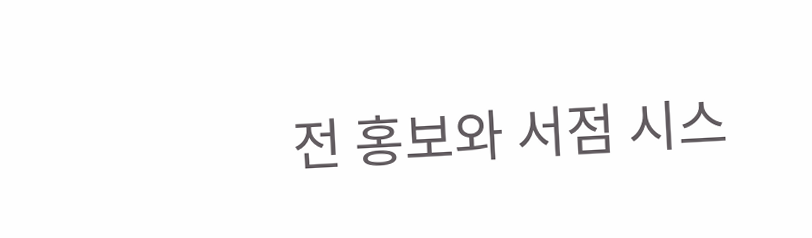전 홍보와 서점 시스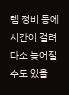템 정비 등에 시간이 걸려 다소 늦어질 수도 있을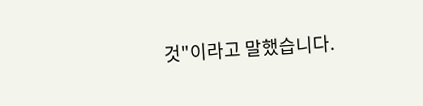것"이라고 말했습니다.